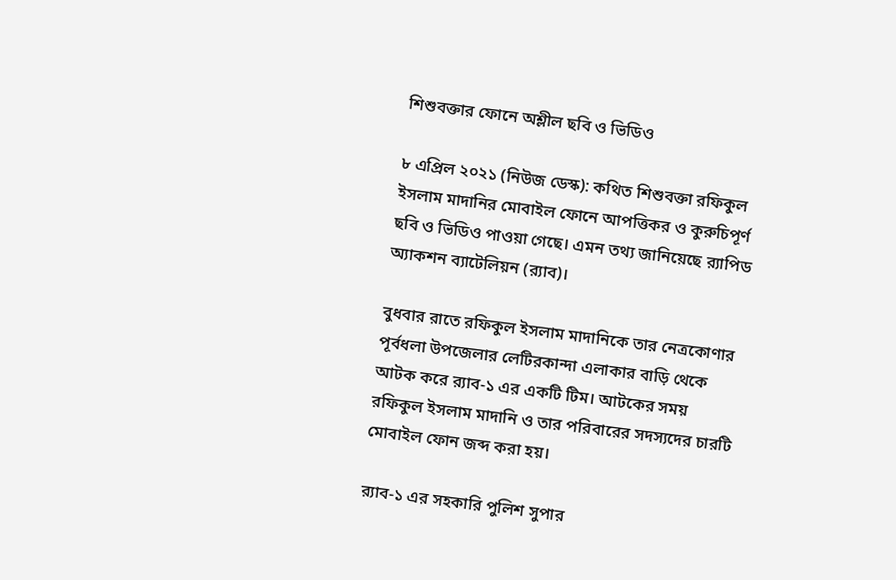শিশুবক্তার ফোনে অশ্লীল ছবি ও ভিডিও

৮ এপ্রিল ২০২১ (নিউজ ডেস্ক): কথিত শিশুবক্তা রফিকুল ইসলাম মাদানির মোবাইল ফোনে আপত্তিকর ও কুরুচিপূর্ণ ছবি ও ভিডিও পাওয়া গেছে। এমন তথ্য জানিয়েছে র‌্যাপিড অ্যাকশন ব্যাটেলিয়ন (র‌্যাব)।

বুধবার রাতে রফিকুল ইসলাম মাদানিকে তার নেত্রকোণার পূর্বধলা উপজেলার লেটিরকান্দা এলাকার বাড়ি থেকে আটক করে র‌্যাব-১ এর একটি টিম। আটকের সময় রফিকুল ইসলাম মাদানি ও তার পরিবারের সদস্যদের চারটি মোবাইল ফোন জব্দ করা হয়।

র‌্যাব-১ এর সহকারি পুলিশ সুপার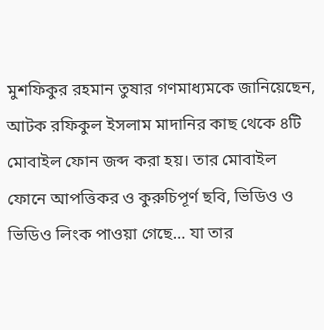মুশফিকুর রহমান তুষার গণমাধ্যমকে জানিয়েছেন, আটক রফিকুল ইসলাম মাদানির কাছ থেকে ৪টি মোবাইল ফোন জব্দ করা হয়। তার মোবাইল ফোনে আপত্তিকর ও কুরুচিপূর্ণ ছবি, ভিডিও ও ভিডিও লিংক পাওয়া গেছে… যা তার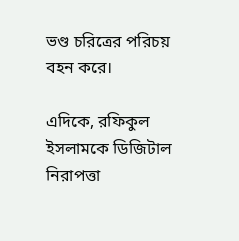ভণ্ড চরিত্রের পরিচয় বহন করে।

এদিকে, রফিকুল ইসলামকে ডিজিটাল নিরাপত্তা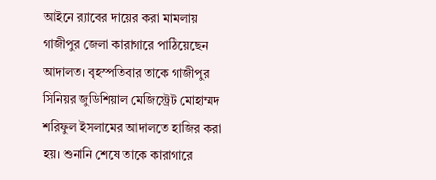আইনে র‌্যাবের দায়ের করা মামলায় গাজীপুর জেলা কারাগারে পাঠিয়েছেন আদালত। বৃহস্পতিবার তাকে গাজীপুর সিনিয়র জুডিশিয়াল মেজিস্ট্রেট মোহাম্মদ শরিফুল ইসলামের আদালতে হাজির করা হয়। শুনানি শেষে তাকে কারাগারে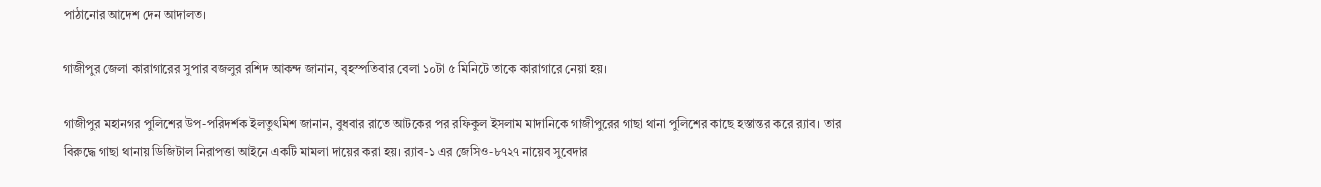পাঠানোর আদেশ দেন আদালত।

গাজীপুর জেলা কারাগারের সুপার বজলুর রশিদ আকন্দ জানান, বৃহস্পতিবার বেলা ১০টা ৫ মিনিটে তাকে কারাগারে নেয়া হয়।

গাজীপুর মহানগর পুলিশের উপ-পরিদর্শক ইলতুৎমিশ জানান, বুধবার রাতে আটকের পর রফিকুল ইসলাম মাদানিকে গাজীপুরের গাছা থানা পুলিশের কাছে হস্তান্তর করে র‌্যাব। তার বিরুদ্ধে গাছা থানায় ডিজিটাল নিরাপত্তা আইনে একটি মামলা দায়ের করা হয়। র‌্যাব-১ এর জেসিও-৮৭২৭ নায়েব সুবেদার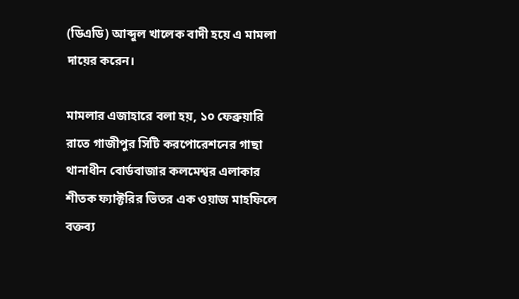(ডিএডি) আব্দুল খালেক বাদী হয়ে এ মামলা দায়ের করেন।

মামলার এজাহারে বলা হয়, ১০ ফেব্রুয়ারি রাতে গাজীপুর সিটি করপোরেশনের গাছা থানাধীন বোর্ডবাজার কলমেশ্বর এলাকার শীতক ফ্যাক্টরির ভিতর এক ওয়াজ মাহফিলে বক্তব্য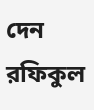দেন রফিকুল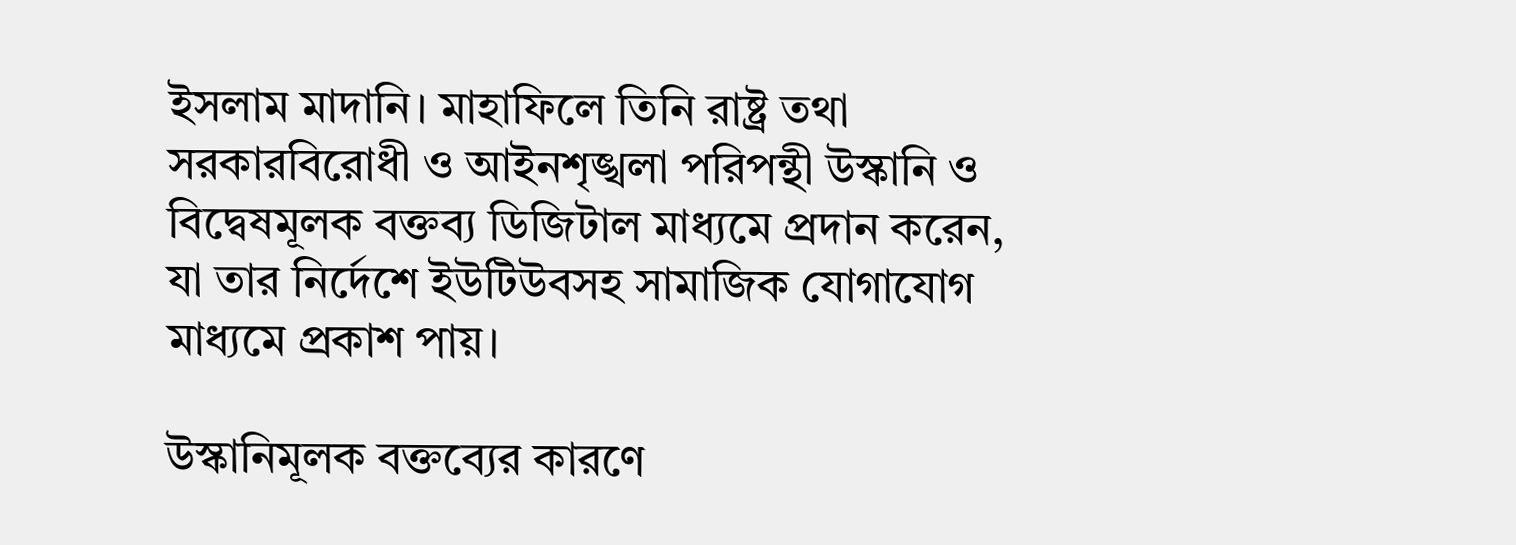ইসলাম মাদানি। মাহাফিলে তিনি রাষ্ট্র তথা সরকারবিরোধী ও আইনশৃঙ্খলা পরিপন্থী উস্কানি ও বিদ্বেষমূলক বক্তব্য ডিজিটাল মাধ্যমে প্রদান করেন, যা তার নির্দেশে ইউটিউবসহ সামাজিক যোগাযোগ মাধ্যমে প্রকাশ পায়।

উস্কানিমূলক বক্তব্যের কারণে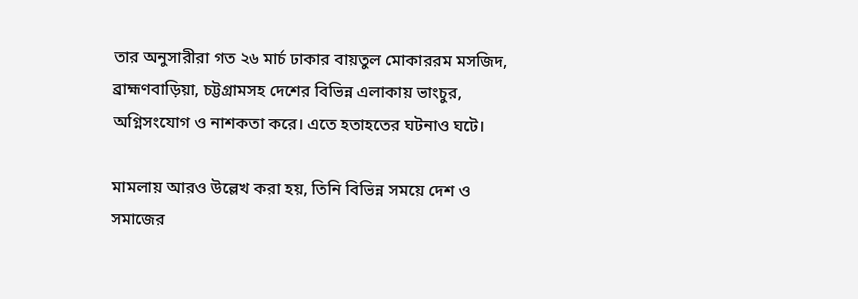তার অনুসারীরা গত ২৬ মার্চ ঢাকার বায়তুল মোকাররম মসজিদ, ব্রাহ্মণবাড়িয়া, চট্টগ্রামসহ দেশের বিভিন্ন এলাকায় ভাংচুর, অগ্নিসংযোগ ও নাশকতা করে। এতে হতাহতের ঘটনাও ঘটে।

মামলায় আরও উল্লেখ করা হয়, তিনি বিভিন্ন সময়ে দেশ ও সমাজের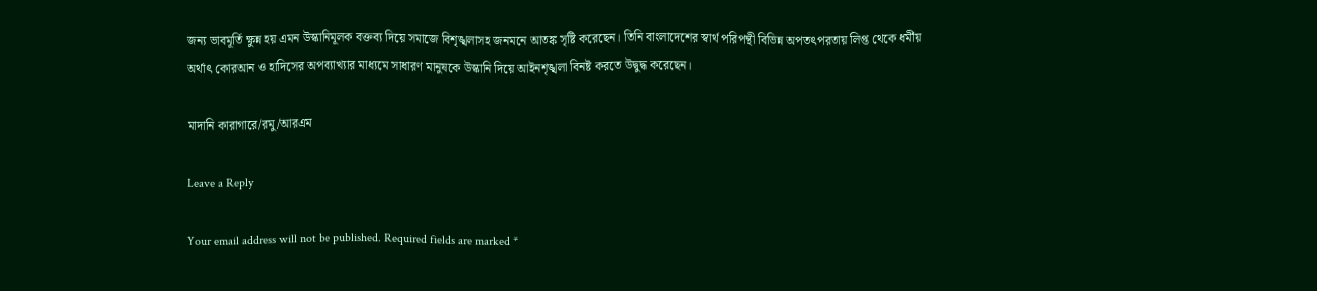জন্য ভাবমূর্তি ক্ষুন্ন হয় এমন উস্কানিমূলক বক্তব্য দিয়ে সমাজে বিশৃঙ্খলাসহ জনমনে আতঙ্ক সৃষ্টি করেছেন। তিনি বাংলাদেশের স্বার্থ পরিপন্থী বিভিন্ন অপতৎপরতায় লিপ্ত থেকে ধর্মীয় অর্থাৎ কোরআন ও হাদিসের অপব্যাখ্যার মাধ্যমে সাধারণ মানুষকে উস্কানি দিয়ে আইনশৃঙ্খলা বিনষ্ট করতে উদ্বুদ্ধ করেছেন।

মাদানি কারাগারে/রমু/আরএম

Leave a Reply

Your email address will not be published. Required fields are marked *